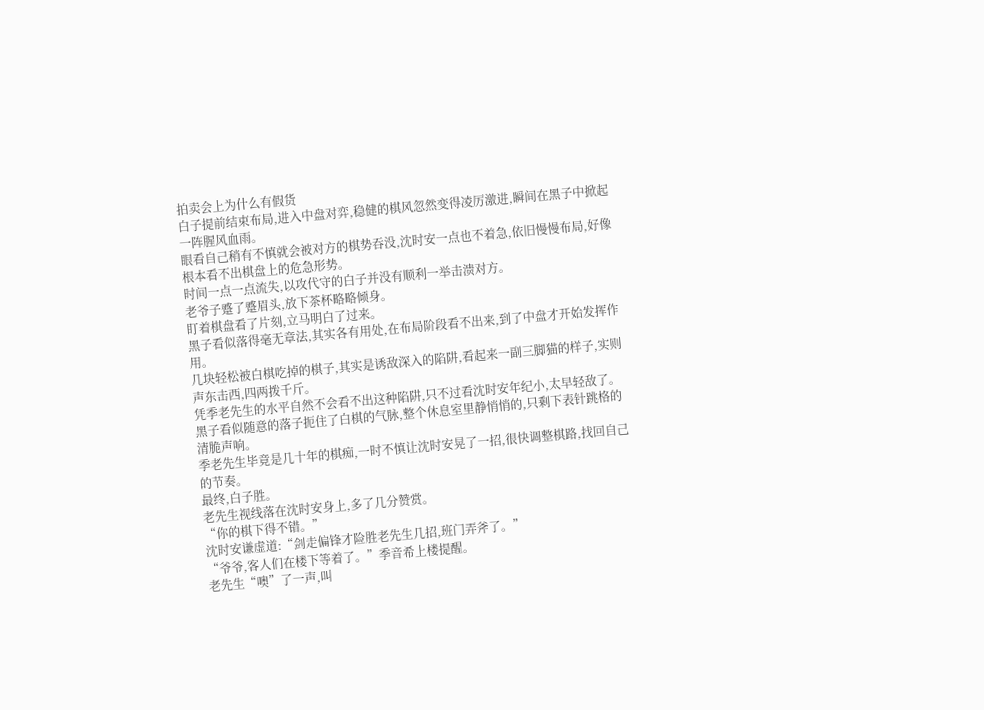拍卖会上为什么有假货
白子提前结束布局,进入中盘对弈,稳健的棋风忽然变得凌厉激进,瞬间在黑子中掀起一阵腥风血雨。
眼看自己稍有不慎就会被对方的棋势吞没,沈时安一点也不着急,依旧慢慢布局,好像根本看不出棋盘上的危急形势。
时间一点一点流失,以攻代守的白子并没有顺利一举击溃对方。
老爷子蹙了蹙眉头,放下茶杯略略倾身。
盯着棋盘看了片刻,立马明白了过来。
黑子看似落得毫无章法,其实各有用处,在布局阶段看不出来,到了中盘才开始发挥作用。
几块轻松被白棋吃掉的棋子,其实是诱敌深入的陷阱,看起来一副三脚猫的样子,实则声东击西,四两拨千斤。
凭季老先生的水平自然不会看不出这种陷阱,只不过看沈时安年纪小,太早轻敌了。
黑子看似随意的落子扼住了白棋的气脉,整个休息室里静悄悄的,只剩下表针跳格的清脆声响。
季老先生毕竟是几十年的棋痴,一时不慎让沈时安晃了一招,很快调整棋路,找回自己的节奏。
最终,白子胜。
老先生视线落在沈时安身上,多了几分赞赏。
“你的棋下得不错。”
沈时安谦虚道:“剑走偏锋才险胜老先生几招,班门弄斧了。”
“爷爷,客人们在楼下等着了。”季音希上楼提醒。
老先生“噢”了一声,叫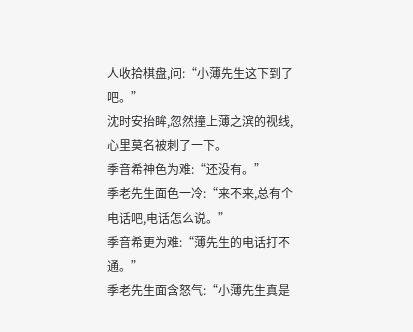人收拾棋盘,问:“小薄先生这下到了吧。”
沈时安抬眸,忽然撞上薄之滨的视线,心里莫名被刺了一下。
季音希神色为难:“还没有。”
季老先生面色一冷:“来不来,总有个电话吧,电话怎么说。”
季音希更为难:“薄先生的电话打不通。”
季老先生面含怒气:“小薄先生真是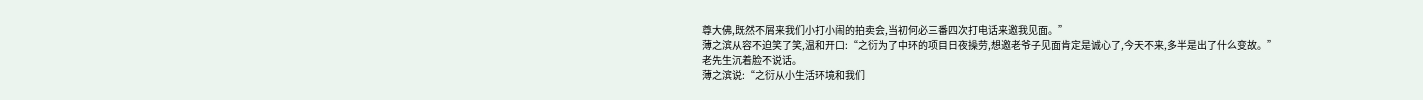尊大佛,既然不屑来我们小打小闹的拍卖会,当初何必三番四次打电话来邀我见面。”
薄之滨从容不迫笑了笑,温和开口:“之衍为了中环的项目日夜操劳,想邀老爷子见面肯定是诚心了,今天不来,多半是出了什么变故。”
老先生沉着脸不说话。
薄之滨说:“之衍从小生活环境和我们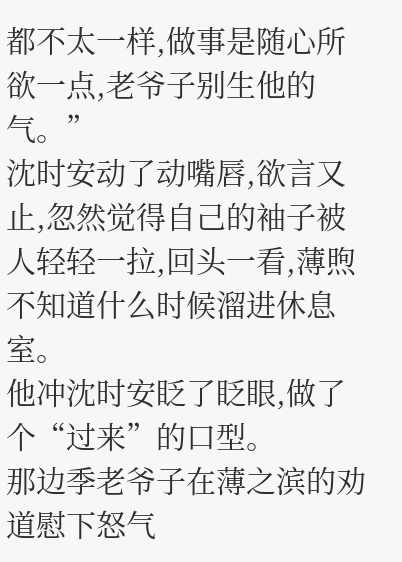都不太一样,做事是随心所欲一点,老爷子别生他的气。”
沈时安动了动嘴唇,欲言又止,忽然觉得自己的袖子被人轻轻一拉,回头一看,薄煦不知道什么时候溜进休息室。
他冲沈时安眨了眨眼,做了个“过来”的口型。
那边季老爷子在薄之滨的劝道慰下怒气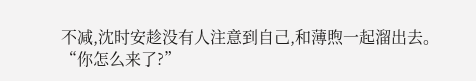不减,沈时安趁没有人注意到自己,和薄煦一起溜出去。
“你怎么来了?”